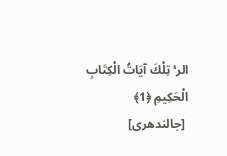الر ۚ تِلْكَ آيَاتُ الْكِتَابِ الْحَكِيمِ ﴿1﴾
 [جالندھری]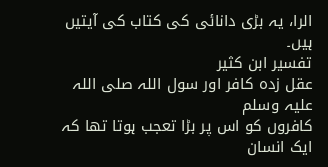الرا، یہ بڑی دانائی کی کتاب کی آیتیں ہیں۔
تفسیر ابن كثیر
عقل زدہ کافر اور سول اللہ صلی اللہ علیہ وسلم
کافروں کو اس پر بڑا تعجب ہوتا تھا کہ ایک انسان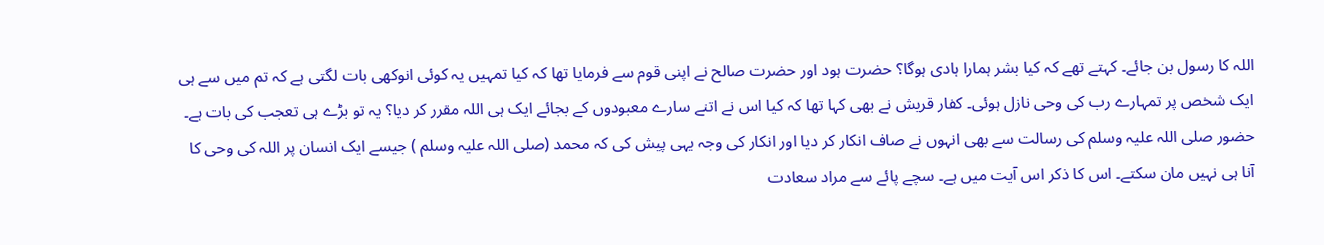اللہ کا رسول بن جائے۔ کہتے تھے کہ کیا بشر ہمارا ہادی ہوگا؟ حضرت ہود اور حضرت صالح نے اپنی قوم سے فرمایا تھا کہ کیا تمہیں یہ کوئی انوکھی بات لگتی ہے کہ تم میں سے ہی ایک شخص پر تمہارے رب کی وحی نازل ہوئی۔ کفار قریش نے بھی کہا تھا کہ کیا اس نے اتنے سارے معبودوں کے بجائے ایک ہی اللہ مقرر کر دیا؟ یہ تو بڑے ہی تعجب کی بات ہے۔ حضور صلی اللہ علیہ وسلم کی رسالت سے بھی انہوں نے صاف انکار کر دیا اور انکار کی وجہ یہی پیش کی کہ محمد (صلی اللہ علیہ وسلم ) جیسے ایک انسان پر اللہ کی وحی کا آنا ہی نہیں مان سکتے۔ اس کا ذکر اس آیت میں ہے۔ سچے پائے سے مراد سعادت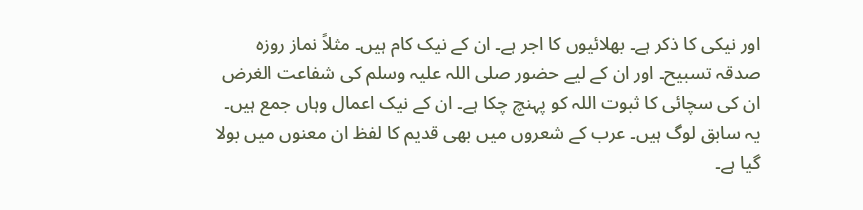اور نیکی کا ذکر ہے۔ بھلائیوں کا اجر ہے۔ ان کے نیک کام ہیں۔ مثلاً نماز روزہ صدقہ تسبیح۔ اور ان کے لیے حضور صلی اللہ علیہ وسلم کی شفاعت الغرض ان کی سچائی کا ثبوت اللہ کو پہنچ چکا ہے۔ ان کے نیک اعمال وہاں جمع ہیں۔ یہ سابق لوگ ہیں۔ عرب کے شعروں میں بھی قدیم کا لفظ ان معنوں میں بولا گیا ہے۔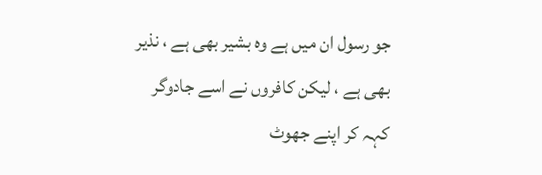جو رسول ان میں ہے وہ بشیر بھی ہے ، نذیر بھی ہے ، لیکن کافروں نے اسے جادوگر کہہ کر اپنے جھوٹ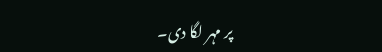پر مہر لگا دی۔